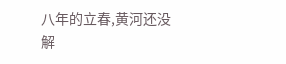八年的立春,黄河还没解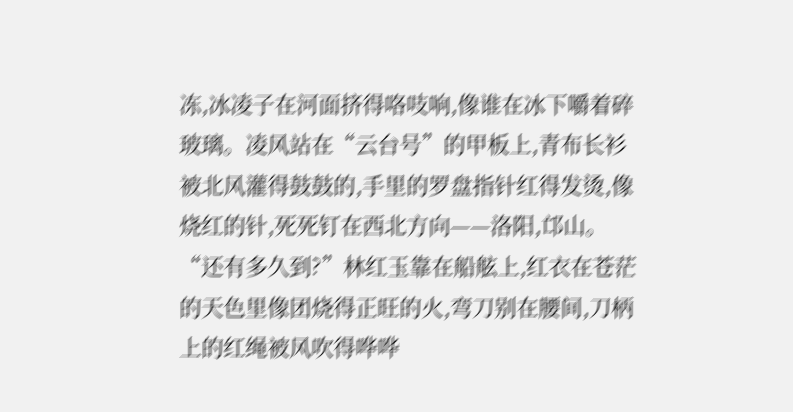冻,冰凌子在河面挤得咯吱响,像谁在冰下嚼着碎玻璃。凌风站在“云台号”的甲板上,青布长衫被北风灌得鼓鼓的,手里的罗盘指针红得发烫,像烧红的针,死死钉在西北方向——洛阳,邙山。 “还有多久到?”林红玉靠在船舷上,红衣在苍茫的天色里像团烧得正旺的火,弯刀别在腰间,刀柄上的红绳被风吹得哗哗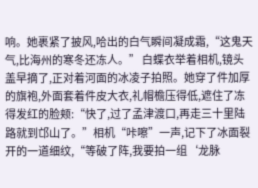响。她裹紧了披风,哈出的白气瞬间凝成霜,“这鬼天气,比海州的寒冬还冻人。” 白蝶衣举着相机,镜头盖早摘了,正对着河面的冰凌子拍照。她穿了件加厚的旗袍,外面套着件皮大衣,礼帽檐压得低,遮住了冻得发红的脸颊:“快了,过了孟津渡口,再走三十里陆路就到邙山了。”相机“咔嚓”一声,记下了冰面裂开的一道细纹,“等破了阵,我要拍一组‘龙脉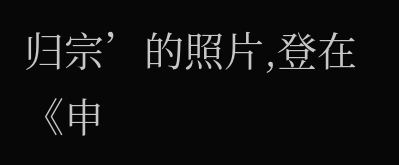归宗’的照片,登在《申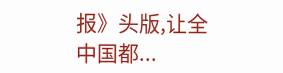报》头版,让全中国都...